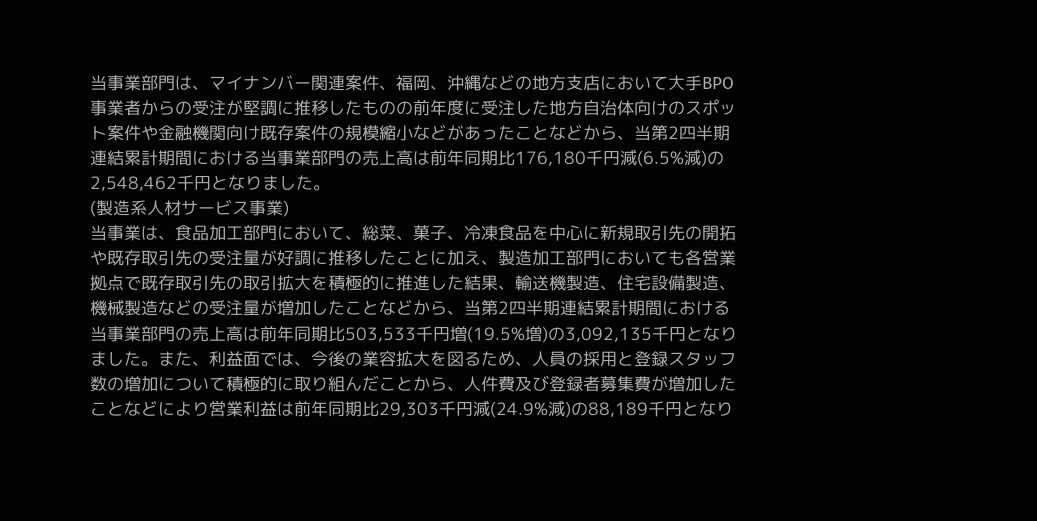当事業部門は、マイナンバー関連案件、福岡、沖縄などの地方支店において大手BPO事業者からの受注が堅調に推移したものの前年度に受注した地方自治体向けのスポット案件や金融機関向け既存案件の規模縮小などがあったことなどから、当第2四半期連結累計期間における当事業部門の売上高は前年同期比176,180千円減(6.5%減)の2,548,462千円となりました。
(製造系人材サービス事業)
当事業は、食品加工部門において、総菜、菓子、冷凍食品を中心に新規取引先の開拓や既存取引先の受注量が好調に推移したことに加え、製造加工部門においても各営業拠点で既存取引先の取引拡大を積極的に推進した結果、輸送機製造、住宅設備製造、機械製造などの受注量が増加したことなどから、当第2四半期連結累計期間における当事業部門の売上高は前年同期比503,533千円増(19.5%増)の3,092,135千円となりました。また、利益面では、今後の業容拡大を図るため、人員の採用と登録スタッフ数の増加について積極的に取り組んだことから、人件費及び登録者募集費が増加したことなどにより営業利益は前年同期比29,303千円減(24.9%減)の88,189千円となり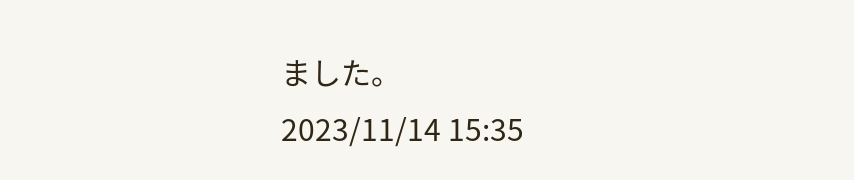ました。
2023/11/14 15:35